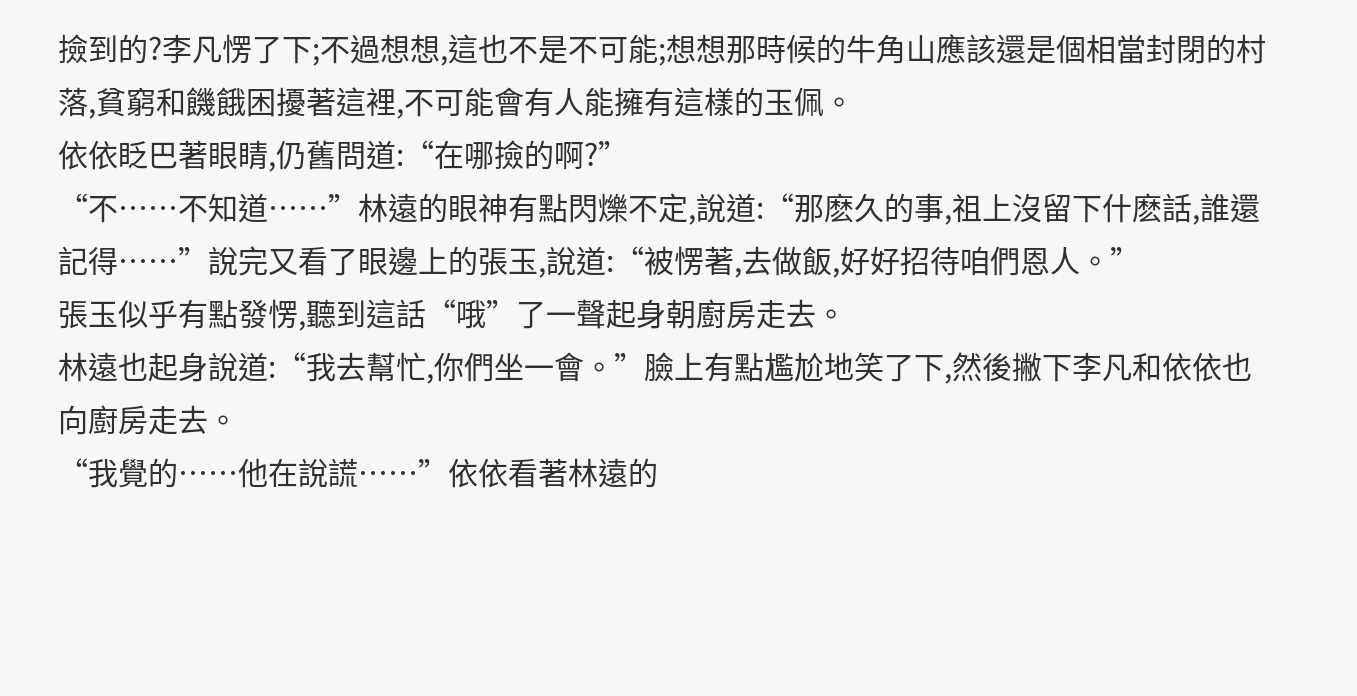撿到的?李凡愣了下;不過想想,這也不是不可能;想想那時候的牛角山應該還是個相當封閉的村落,貧窮和饑餓困擾著這裡,不可能會有人能擁有這樣的玉佩。
依依眨巴著眼睛,仍舊問道:“在哪撿的啊?”
“不……不知道……”林遠的眼神有點閃爍不定,說道:“那麽久的事,祖上沒留下什麽話,誰還記得……”說完又看了眼邊上的張玉,說道:“被愣著,去做飯,好好招待咱們恩人。”
張玉似乎有點發愣,聽到這話“哦”了一聲起身朝廚房走去。
林遠也起身說道:“我去幫忙,你們坐一會。”臉上有點尷尬地笑了下,然後撇下李凡和依依也向廚房走去。
“我覺的……他在說謊……”依依看著林遠的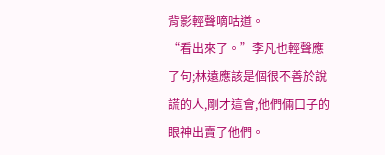背影輕聲嘀咕道。
“看出來了。”李凡也輕聲應了句;林遠應該是個很不善於說謊的人,剛才這會,他們倆口子的眼神出賣了他們。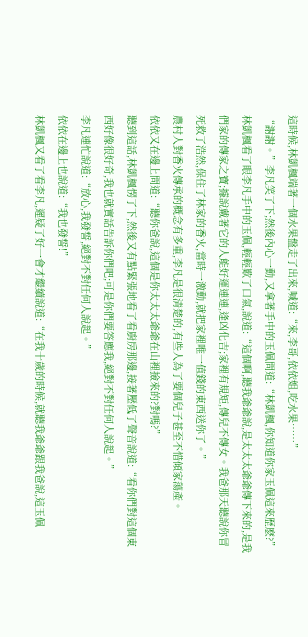這時候,林凱楓端著一個水果盤走了出來,喊道:“來,李哥,依依姐,吃水果……”
“謝謝。”李凡笑了下;然後內心一動,又拿著手中的玉佩問道:“林凱楓,你知道你家玉佩這來歷麽?”
林凱楓看了眼李凡手中的玉佩,輕輕歎了口氣,說道:“這個啊,聽我爺爺說,是太太太爺爺傳下來的,是我們家的傳家之寶;據說戴著它的人能好運連連,逢凶化吉;家裡有規矩,傳兒不傳女。我爸那天聽說你冒死救了浩然,保住了林家的香火,當時一激動,就把家裡唯一值錢的東西送你了。”
農村人對香火傳承的概念有多重,李凡是很清楚的,有些人為了要個兒子甚至不惜傾家蕩產。
依依又在邊上問道:“聽你爸說,這個是你太太太爺爺在山裡撿來的?對嗎?”
聽到這話,林凱楓愣了下,然後又有點緊張地看了看廚房那邊,接著壓低了聲音說道:“看你們對這個東西好像很好奇,我也就實話告訴你們吧;可是你們要答應我,絕對不對任何人說起。”
李凡連忙說道:“放心,我發誓,絕對不對任何人說起。”
依依在邊上也說道:“我也發誓!”
林凱楓又看了看李凡,遲疑了好一會才繼續說道:“在我十歲的時候,就聽我爺爺跟我爸說,這玉佩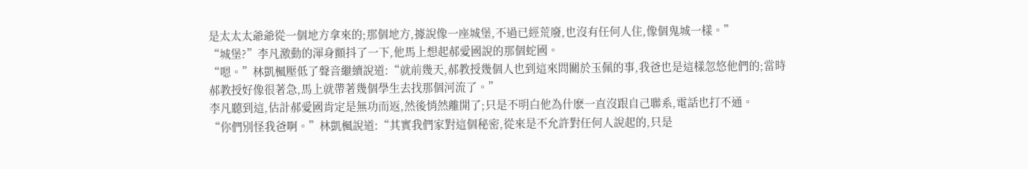是太太太爺爺從一個地方拿來的;那個地方,據說像一座城堡,不過已經荒廢,也沒有任何人住,像個鬼城一樣。”
“城堡?”李凡激動的渾身顫抖了一下,他馬上想起郝愛國說的那個蛇國。
“嗯。”林凱楓壓低了聲音繼續說道:“就前幾天,郝教授幾個人也到這來問關於玉佩的事,我爸也是這樣忽悠他們的;當時郝教授好像很著急,馬上就帶著幾個學生去找那個河流了。”
李凡聽到這,估計郝愛國肯定是無功而返,然後悄然離開了;只是不明白他為什麽一直沒跟自己聯系,電話也打不通。
“你們別怪我爸啊。”林凱楓說道:“其實我們家對這個秘密,從來是不允許對任何人說起的,只是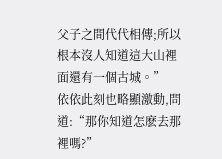父子之間代代相傳;所以根本沒人知道這大山裡面還有一個古城。”
依依此刻也略顯激動,問道:“那你知道怎麽去那裡嗎?”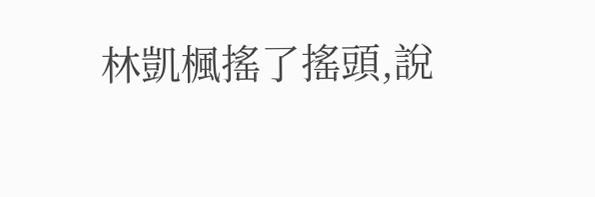林凱楓搖了搖頭,說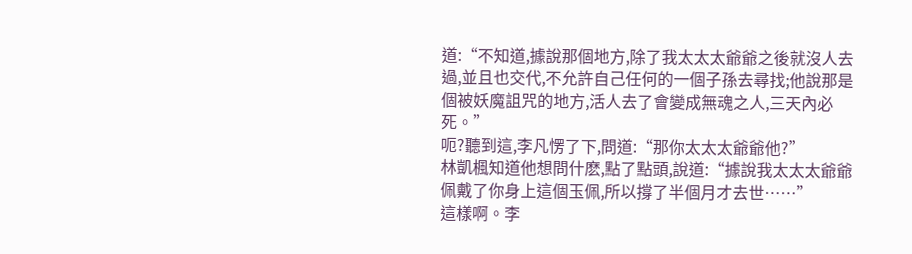道:“不知道,據說那個地方,除了我太太太爺爺之後就沒人去過,並且也交代,不允許自己任何的一個子孫去尋找;他說那是個被妖魔詛咒的地方,活人去了會變成無魂之人,三天內必死。”
呃?聽到這,李凡愣了下,問道:“那你太太太爺爺他?”
林凱楓知道他想問什麽,點了點頭,說道:“據說我太太太爺爺佩戴了你身上這個玉佩,所以撐了半個月才去世……”
這樣啊。李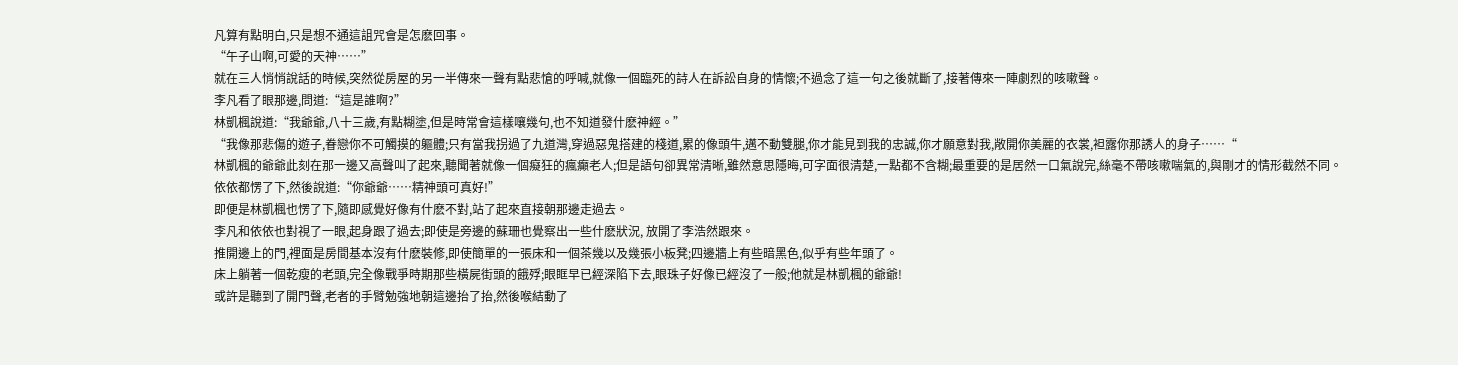凡算有點明白,只是想不通這詛咒會是怎麽回事。
“午子山啊,可愛的天神……”
就在三人悄悄說話的時候,突然從房屋的另一半傳來一聲有點悲愴的呼喊,就像一個臨死的詩人在訴訟自身的情懷;不過念了這一句之後就斷了,接著傳來一陣劇烈的咳嗽聲。
李凡看了眼那邊,問道:“這是誰啊?”
林凱楓說道:“我爺爺,八十三歲,有點糊塗,但是時常會這樣嚷幾句,也不知道發什麽神經。”
“我像那悲傷的遊子,眷戀你不可觸摸的軀體;只有當我拐過了九道灣,穿過惡鬼搭建的棧道,累的像頭牛,邁不動雙腿,你才能見到我的忠誠,你才願意對我,敞開你美麗的衣裳,袒露你那誘人的身子……“
林凱楓的爺爺此刻在那一邊又高聲叫了起來,聽聞著就像一個癡狂的瘋癲老人;但是語句卻異常清晰,雖然意思隱晦,可字面很清楚,一點都不含糊;最重要的是居然一口氣說完,絲毫不帶咳嗽喘氣的,與剛才的情形截然不同。
依依都愣了下,然後說道:“你爺爺……精神頭可真好!”
即便是林凱楓也愣了下,隨即感覺好像有什麽不對,站了起來直接朝那邊走過去。
李凡和依依也對視了一眼,起身跟了過去;即使是旁邊的蘇珊也覺察出一些什麽狀況, 放開了李浩然跟來。
推開邊上的門,裡面是房間基本沒有什麽裝修,即使簡單的一張床和一個茶幾以及幾張小板凳;四邊牆上有些暗黑色,似乎有些年頭了。
床上躺著一個乾瘦的老頭,完全像戰爭時期那些橫屍街頭的餓殍;眼眶早已經深陷下去,眼珠子好像已經沒了一般;他就是林凱楓的爺爺!
或許是聽到了開門聲,老者的手臂勉強地朝這邊抬了抬,然後喉結動了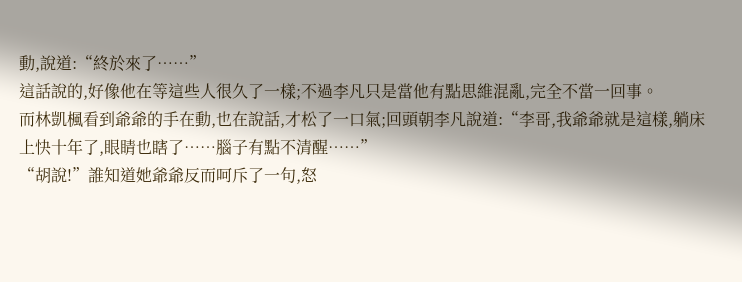動,說道:“終於來了……”
這話說的,好像他在等這些人很久了一樣;不過李凡只是當他有點思維混亂,完全不當一回事。
而林凱楓看到爺爺的手在動,也在說話,才松了一口氣;回頭朝李凡說道:“李哥,我爺爺就是這樣,躺床上快十年了,眼睛也瞎了……腦子有點不清醒……”
“胡說!”誰知道她爺爺反而呵斥了一句,怒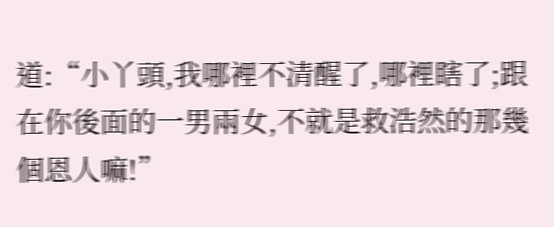道:“小丫頭,我哪裡不清醒了,哪裡瞎了;跟在你後面的一男兩女,不就是救浩然的那幾個恩人嘛!”